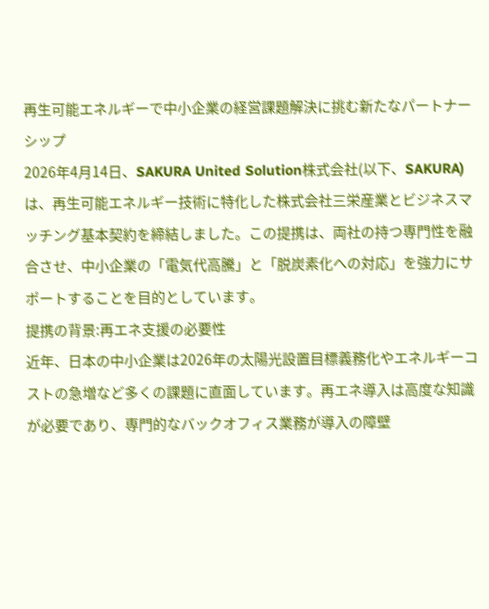再生可能エネルギーで中小企業の経営課題解決に挑む新たなパートナーシップ
2026年4月14日、SAKURA United Solution株式会社(以下、SAKURA)は、再生可能エネルギー技術に特化した株式会社三栄産業とビジネスマッチング基本契約を締結しました。この提携は、両社の持つ専門性を融合させ、中小企業の「電気代高騰」と「脱炭素化への対応」を強力にサポートすることを目的としています。
提携の背景:再エネ支援の必要性
近年、日本の中小企業は2026年の太陽光設置目標義務化やエネルギーコストの急増など多くの課題に直面しています。再エネ導入は高度な知識が必要であり、専門的なバックオフィス業務が導入の障壁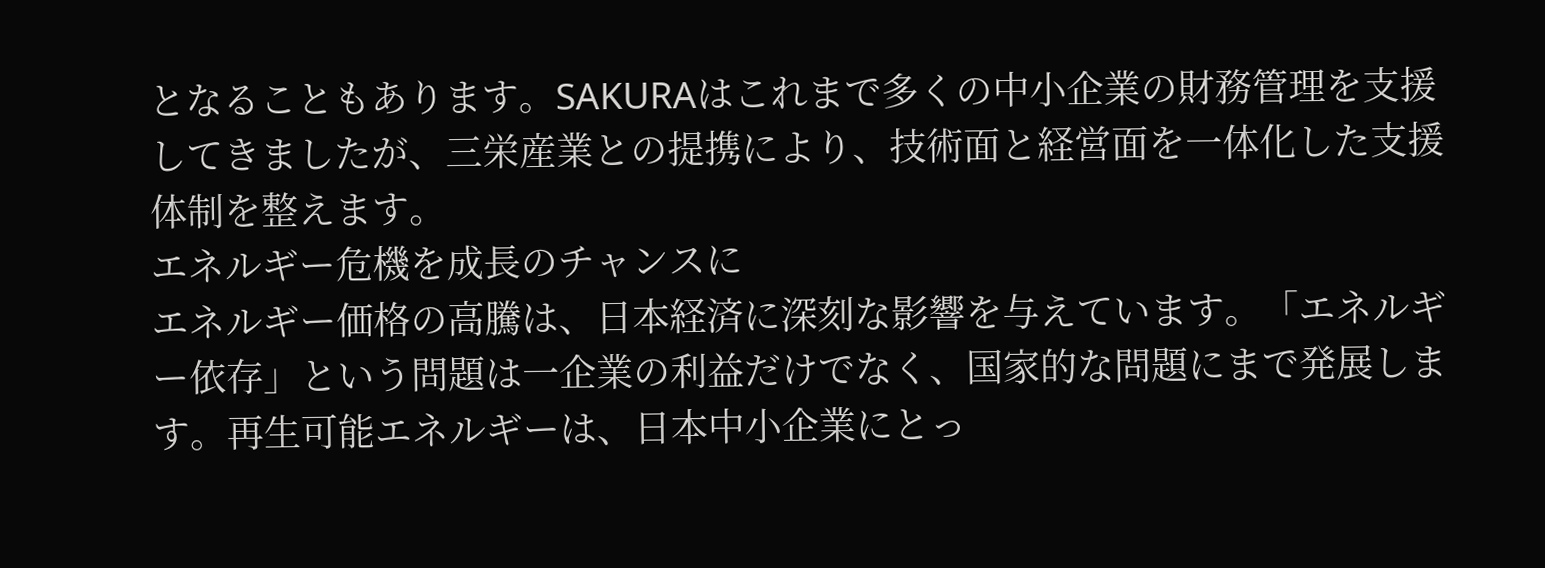となることもあります。SAKURAはこれまで多くの中小企業の財務管理を支援してきましたが、三栄産業との提携により、技術面と経営面を一体化した支援体制を整えます。
エネルギー危機を成長のチャンスに
エネルギー価格の高騰は、日本経済に深刻な影響を与えています。「エネルギー依存」という問題は一企業の利益だけでなく、国家的な問題にまで発展します。再生可能エネルギーは、日本中小企業にとっ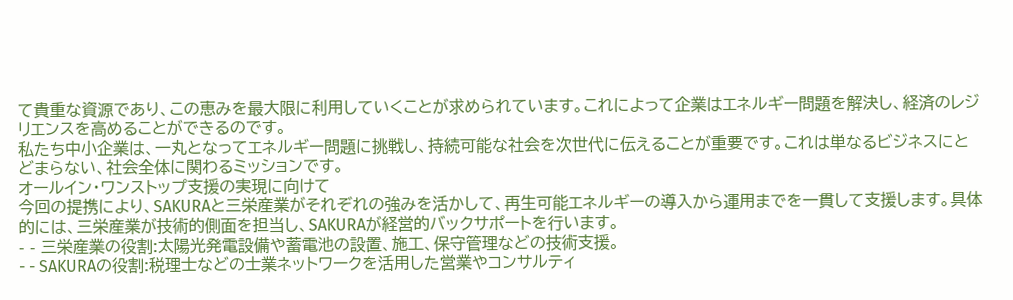て貴重な資源であり、この恵みを最大限に利用していくことが求められています。これによって企業はエネルギー問題を解決し、経済のレジリエンスを高めることができるのです。
私たち中小企業は、一丸となってエネルギー問題に挑戦し、持続可能な社会を次世代に伝えることが重要です。これは単なるビジネスにとどまらない、社会全体に関わるミッションです。
オールイン・ワンストップ支援の実現に向けて
今回の提携により、SAKURAと三栄産業がそれぞれの強みを活かして、再生可能エネルギーの導入から運用までを一貫して支援します。具体的には、三栄産業が技術的側面を担当し、SAKURAが経営的バックサポートを行います。
- - 三栄産業の役割:太陽光発電設備や蓄電池の設置、施工、保守管理などの技術支援。
- - SAKURAの役割:税理士などの士業ネットワークを活用した営業やコンサルティ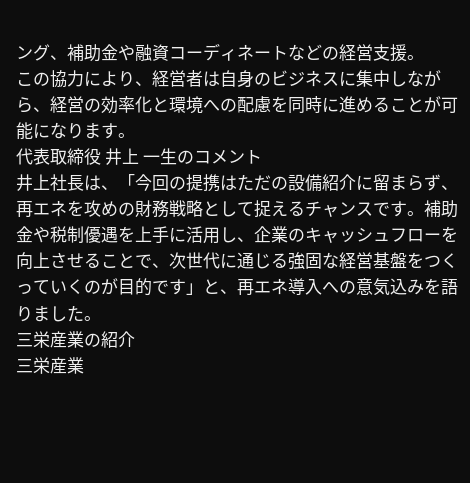ング、補助金や融資コーディネートなどの経営支援。
この協力により、経営者は自身のビジネスに集中しながら、経営の効率化と環境への配慮を同時に進めることが可能になります。
代表取締役 井上 一生のコメント
井上社長は、「今回の提携はただの設備紹介に留まらず、再エネを攻めの財務戦略として捉えるチャンスです。補助金や税制優遇を上手に活用し、企業のキャッシュフローを向上させることで、次世代に通じる強固な経営基盤をつくっていくのが目的です」と、再エネ導入への意気込みを語りました。
三栄産業の紹介
三栄産業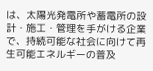は、太陽光発電所や蓄電所の設計・施工・管理を手がける企業で、持続可能な社会に向けて再生可能エネルギーの普及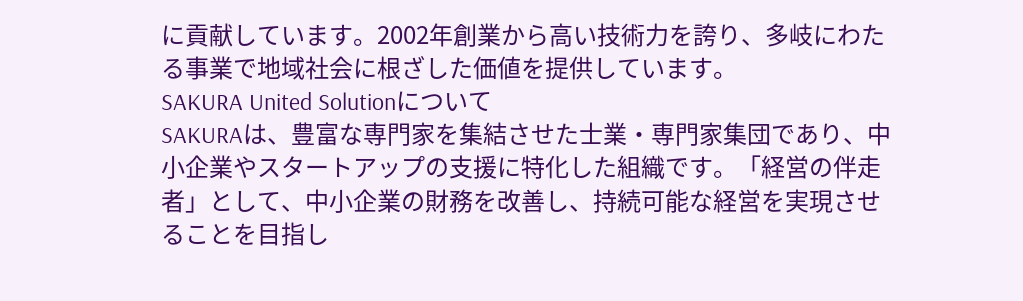に貢献しています。2002年創業から高い技術力を誇り、多岐にわたる事業で地域社会に根ざした価値を提供しています。
SAKURA United Solutionについて
SAKURAは、豊富な専門家を集結させた士業・専門家集団であり、中小企業やスタートアップの支援に特化した組織です。「経営の伴走者」として、中小企業の財務を改善し、持続可能な経営を実現させることを目指し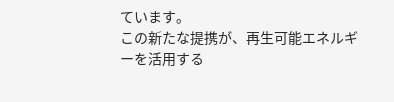ています。
この新たな提携が、再生可能エネルギーを活用する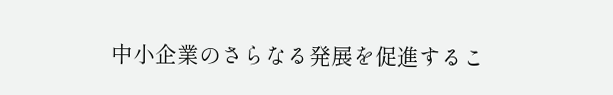中小企業のさらなる発展を促進するこ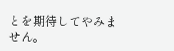とを期待してやみません。